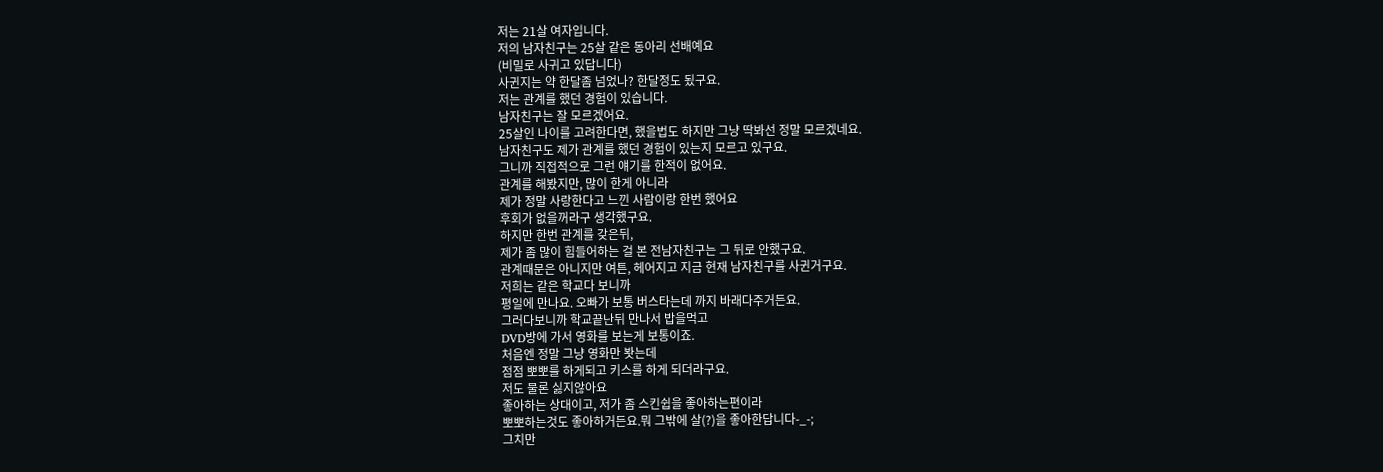저는 21살 여자입니다.
저의 남자친구는 25살 같은 동아리 선배예요
(비밀로 사귀고 있답니다)
사귄지는 약 한달좀 넘었나? 한달정도 됬구요.
저는 관계를 했던 경험이 있습니다.
남자친구는 잘 모르겠어요.
25살인 나이를 고려한다면, 했을법도 하지만 그냥 딱봐선 정말 모르겠네요.
남자친구도 제가 관계를 했던 경험이 있는지 모르고 있구요.
그니까 직접적으로 그런 얘기를 한적이 없어요.
관계를 해봤지만, 많이 한게 아니라
제가 정말 사랑한다고 느낀 사람이랑 한번 했어요
후회가 없을꺼라구 생각했구요.
하지만 한번 관계를 갖은뒤,
제가 좀 많이 힘들어하는 걸 본 전남자친구는 그 뒤로 안했구요.
관계때문은 아니지만 여튼, 헤어지고 지금 현재 남자친구를 사귄거구요.
저희는 같은 학교다 보니까
평일에 만나요. 오빠가 보통 버스타는데 까지 바래다주거든요.
그러다보니까 학교끝난뒤 만나서 밥을먹고
DVD방에 가서 영화를 보는게 보통이죠.
처음엔 정말 그냥 영화만 봣는데
점점 뽀뽀를 하게되고 키스를 하게 되더라구요.
저도 물론 싫지않아요
좋아하는 상대이고, 저가 좀 스킨쉽을 좋아하는편이라
뽀뽀하는것도 좋아하거든요.뭐 그밖에 살(?)을 좋아한답니다-_-;
그치만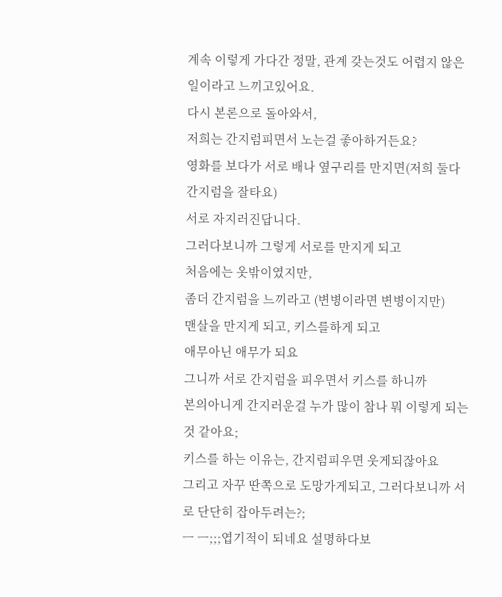계속 이렇게 가다간 정말, 관계 갖는것도 어렵지 않은 일이라고 느끼고있어요.
다시 본론으로 돌아와서,
저희는 간지럼피면서 노는걸 좋아하거든요?
영화를 보다가 서로 배나 옆구리를 만지면(저희 둘다 간지럼을 잘타요)
서로 자지러진답니다.
그러다보니까 그렇게 서로를 만지게 되고
처음에는 옷밖이였지만,
좀더 간지럼을 느끼라고 (변병이라면 변병이지만)
맨살을 만지게 되고, 키스를하게 되고
애무아닌 애무가 되요
그니까 서로 간지럼을 피우면서 키스를 하니까
본의아니게 간지러운걸 누가 많이 참나 뭐 이렇게 되는 것 같아요;
키스를 하는 이유는, 간지럼피우면 웃게되잖아요
그리고 자꾸 딴쪽으로 도망가게되고, 그러다보니까 서로 단단히 잡아두려는?;
ㅡ ㅡ;;;엽기적이 되네요 설명하다보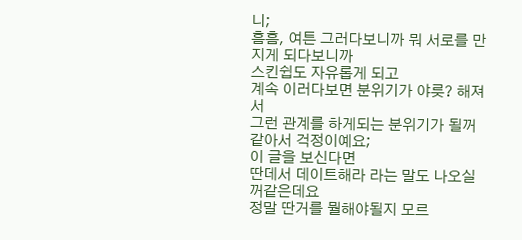니;
흠흠, 여튼 그러다보니까 뭐 서로를 만지게 되다보니까
스킨쉽도 자유롭게 되고
계속 이러다보면 분위기가 야릇? 해져서
그런 관계를 하게되는 분위기가 될꺼같아서 걱정이예요;
이 글을 보신다면
딴데서 데이트해라 라는 말도 나오실꺼같은데요
정말 딴거를 뭘해야될지 모르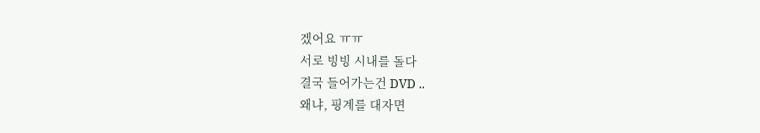겠어요 ㅠㅠ
서로 빙빙 시내를 돌다
결국 들어가는건 DVD ..
왜냐, 핑계를 대자면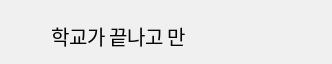학교가 끝나고 만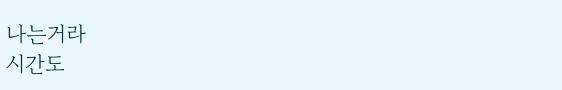나는거라
시간도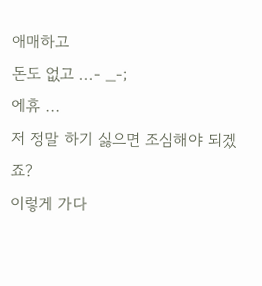애매하고
돈도 없고 ...- _-;
에휴 ...
저 정말 하기 싫으면 조심해야 되겠죠?
이렇게 가다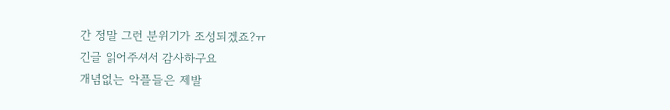간 정말 그런 분위기가 조성되겠죠?ㅠ
긴글 읽어주셔서 감사하구요
개념없는 악플들은 제발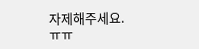자제해주세요.
ㅠㅠ